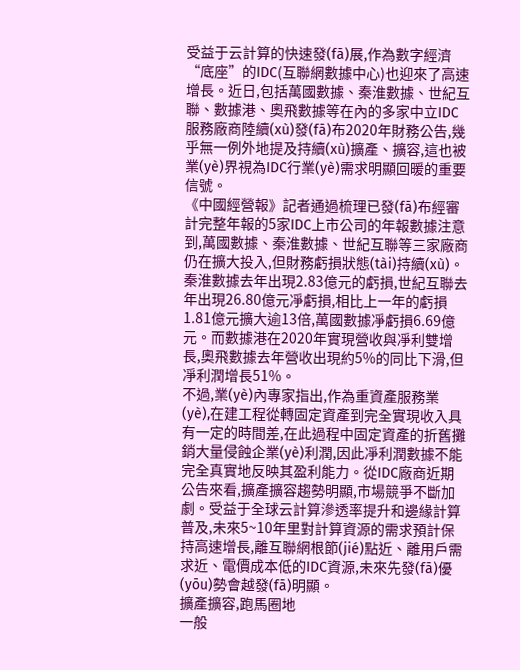受益于云計算的快速發(fā)展,作為數字經濟“底座”的IDC(互聯網數據中心)也迎來了高速增長。近日,包括萬國數據、秦淮數據、世紀互聯、數據港、奧飛數據等在內的多家中立IDC服務廠商陸續(xù)發(fā)布2020年財務公告,幾乎無一例外地提及持續(xù)擴產、擴容,這也被業(yè)界視為IDC行業(yè)需求明顯回暖的重要信號。
《中國經營報》記者通過梳理已發(fā)布經審計完整年報的5家IDC上市公司的年報數據注意到,萬國數據、秦淮數據、世紀互聯等三家廠商仍在擴大投入,但財務虧損狀態(tài)持續(xù)。秦淮數據去年出現2.83億元的虧損,世紀互聯去年出現26.80億元凈虧損,相比上一年的虧損1.81億元擴大逾13倍,萬國數據凈虧損6.69億元。而數據港在2020年實現營收與凈利雙增長,奧飛數據去年營收出現約5%的同比下滑,但凈利潤增長51%。
不過,業(yè)內專家指出,作為重資產服務業(yè),在建工程從轉固定資產到完全實現收入具有一定的時間差,在此過程中固定資產的折舊攤銷大量侵蝕企業(yè)利潤,因此凈利潤數據不能完全真實地反映其盈利能力。從IDC廠商近期公告來看,擴產擴容趨勢明顯,市場競爭不斷加劇。受益于全球云計算滲透率提升和邊緣計算普及,未來5~10年里對計算資源的需求預計保持高速增長,離互聯網根節(jié)點近、離用戶需求近、電價成本低的IDC資源,未來先發(fā)優(yōu)勢會越發(fā)明顯。
擴產擴容,跑馬圈地
一般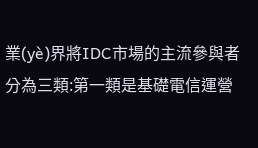業(yè)界將IDC市場的主流參與者分為三類:第一類是基礎電信運營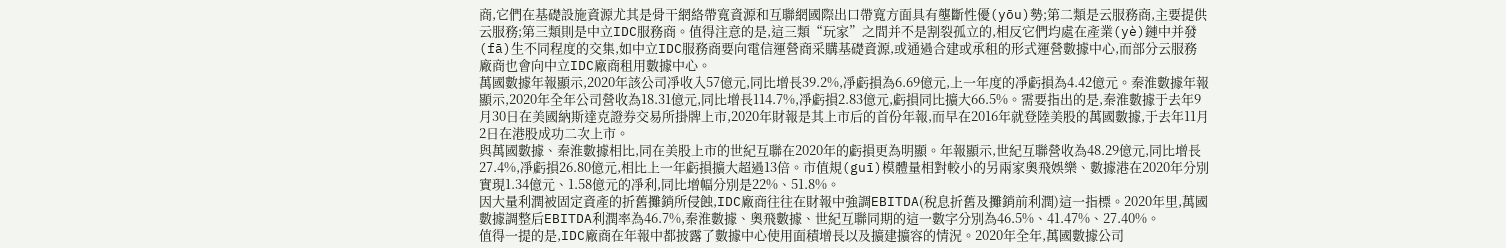商,它們在基礎設施資源尤其是骨干網絡帶寬資源和互聯網國際出口帶寬方面具有壟斷性優(yōu)勢;第二類是云服務商,主要提供云服務;第三類則是中立IDC服務商。值得注意的是,這三類“玩家”之間并不是割裂孤立的,相反它們均處在產業(yè)鏈中并發(fā)生不同程度的交集,如中立IDC服務商要向電信運營商采購基礎資源,或通過合建或承租的形式運營數據中心,而部分云服務廠商也會向中立IDC廠商租用數據中心。
萬國數據年報顯示,2020年該公司凈收入57億元,同比增長39.2%,凈虧損為6.69億元,上一年度的凈虧損為4.42億元。秦淮數據年報顯示,2020年全年公司營收為18.31億元,同比增長114.7%,凈虧損2.83億元,虧損同比擴大66.5%。需要指出的是,秦淮數據于去年9月30日在美國納斯達克證券交易所掛牌上市,2020年財報是其上市后的首份年報,而早在2016年就登陸美股的萬國數據,于去年11月2日在港股成功二次上市。
與萬國數據、秦淮數據相比,同在美股上市的世紀互聯在2020年的虧損更為明顯。年報顯示,世紀互聯營收為48.29億元,同比增長27.4%,凈虧損26.80億元,相比上一年虧損擴大超過13倍。市值規(guī)模體量相對較小的另兩家奧飛娛樂、數據港在2020年分別實現1.34億元、1.58億元的凈利,同比增幅分別是22%、51.8%。
因大量利潤被固定資產的折舊攤銷所侵蝕,IDC廠商往往在財報中強調EBITDA(稅息折舊及攤銷前利潤)這一指標。2020年里,萬國數據調整后EBITDA利潤率為46.7%,秦淮數據、奧飛數據、世紀互聯同期的這一數字分別為46.5%、41.47%、27.40%。
值得一提的是,IDC廠商在年報中都披露了數據中心使用面積增長以及擴建擴容的情況。2020年全年,萬國數據公司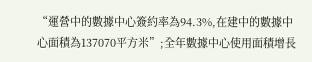“運營中的數據中心簽約率為94.3%,在建中的數據中心面積為137070平方米”;全年數據中心使用面積增長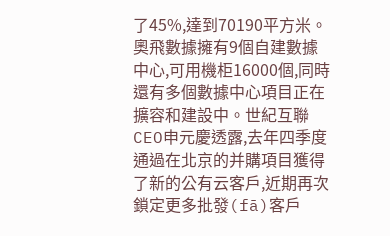了45%,達到70190平方米。奧飛數據擁有9個自建數據中心,可用機柜16000個,同時還有多個數據中心項目正在擴容和建設中。世紀互聯CEO申元慶透露,去年四季度通過在北京的并購項目獲得了新的公有云客戶,近期再次鎖定更多批發(fā)客戶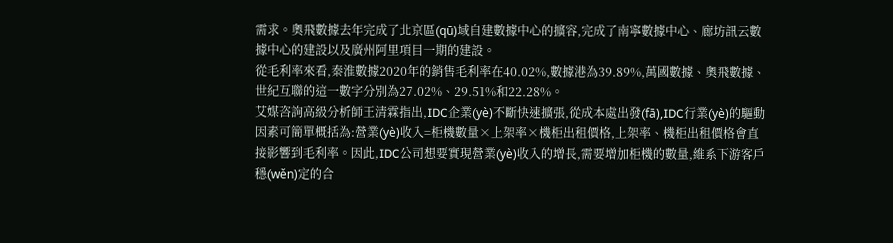需求。奧飛數據去年完成了北京區(qū)域自建數據中心的擴容,完成了南寧數據中心、廊坊訊云數據中心的建設以及廣州阿里項目一期的建設。
從毛利率來看,秦淮數據2020年的銷售毛利率在40.02%,數據港為39.89%,萬國數據、奧飛數據、世紀互聯的這一數字分別為27.02%、29.51%和22.28%。
艾媒咨詢高級分析師王清霖指出,IDC企業(yè)不斷快速擴張,從成本處出發(fā),IDC行業(yè)的驅動因素可簡單概括為:營業(yè)收入=柜機數量×上架率×機柜出租價格,上架率、機柜出租價格會直接影響到毛利率。因此,IDC公司想要實現營業(yè)收入的增長,需要增加柜機的數量,維系下游客戶穩(wěn)定的合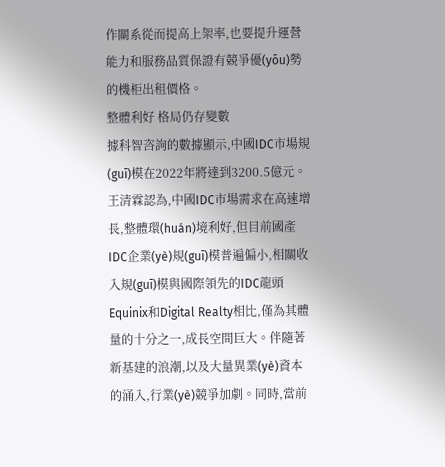作關系從而提高上架率,也要提升運營能力和服務品質保證有競爭優(yōu)勢的機柜出租價格。
整體利好 格局仍存變數
據科智咨詢的數據顯示,中國IDC市場規(guī)模在2022年將達到3200.5億元。王清霖認為,中國IDC市場需求在高速增長,整體環(huán)境利好,但目前國產IDC企業(yè)規(guī)模普遍偏小,相關收入規(guī)模與國際領先的IDC龍頭Equinix和Digital Realty相比,僅為其體量的十分之一,成長空間巨大。伴隨著新基建的浪潮,以及大量異業(yè)資本的涌入,行業(yè)競爭加劇。同時,當前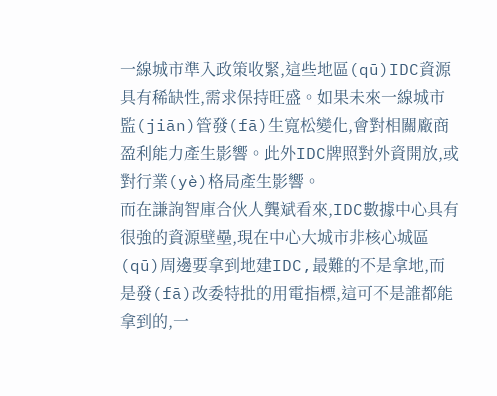一線城市準入政策收緊,這些地區(qū)IDC資源具有稀缺性,需求保持旺盛。如果未來一線城市監(jiān)管發(fā)生寬松變化,會對相關廠商盈利能力產生影響。此外IDC牌照對外資開放,或對行業(yè)格局產生影響。
而在謙詢智庫合伙人龔斌看來,IDC數據中心具有很強的資源壁壘,現在中心大城市非核心城區(qū)周邊要拿到地建IDC,最難的不是拿地,而是發(fā)改委特批的用電指標,這可不是誰都能拿到的,一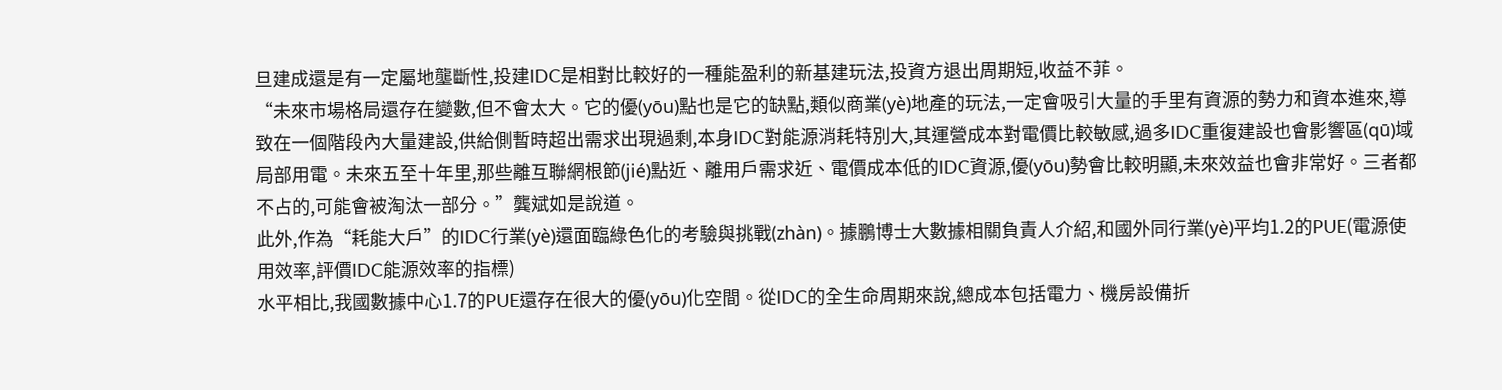旦建成還是有一定屬地壟斷性,投建IDC是相對比較好的一種能盈利的新基建玩法,投資方退出周期短,收益不菲。
“未來市場格局還存在變數,但不會太大。它的優(yōu)點也是它的缺點,類似商業(yè)地產的玩法,一定會吸引大量的手里有資源的勢力和資本進來,導致在一個階段內大量建設,供給側暫時超出需求出現過剩,本身IDC對能源消耗特別大,其運營成本對電價比較敏感,過多IDC重復建設也會影響區(qū)域局部用電。未來五至十年里,那些離互聯網根節(jié)點近、離用戶需求近、電價成本低的IDC資源,優(yōu)勢會比較明顯,未來效益也會非常好。三者都不占的,可能會被淘汰一部分。”龔斌如是說道。
此外,作為“耗能大戶”的IDC行業(yè)還面臨綠色化的考驗與挑戰(zhàn)。據鵬博士大數據相關負責人介紹,和國外同行業(yè)平均1.2的PUE(電源使用效率,評價IDC能源效率的指標)
水平相比,我國數據中心1.7的PUE還存在很大的優(yōu)化空間。從IDC的全生命周期來說,總成本包括電力、機房設備折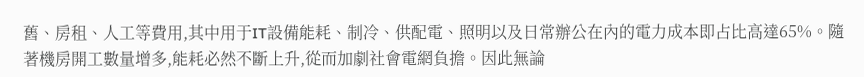舊、房租、人工等費用,其中用于IT設備能耗、制冷、供配電、照明以及日常辦公在內的電力成本即占比高達65%。隨著機房開工數量增多,能耗必然不斷上升,從而加劇社會電網負擔。因此無論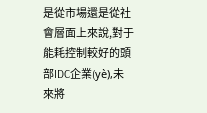是從市場還是從社會層面上來說,對于能耗控制較好的頭部IDC企業(yè),未來將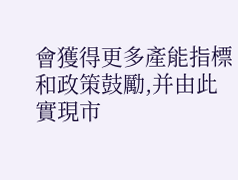會獲得更多產能指標和政策鼓勵,并由此實現市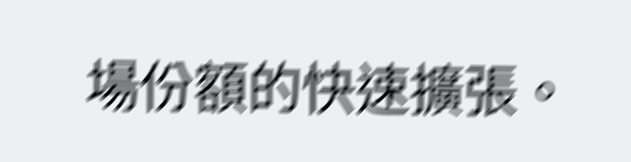場份額的快速擴張。